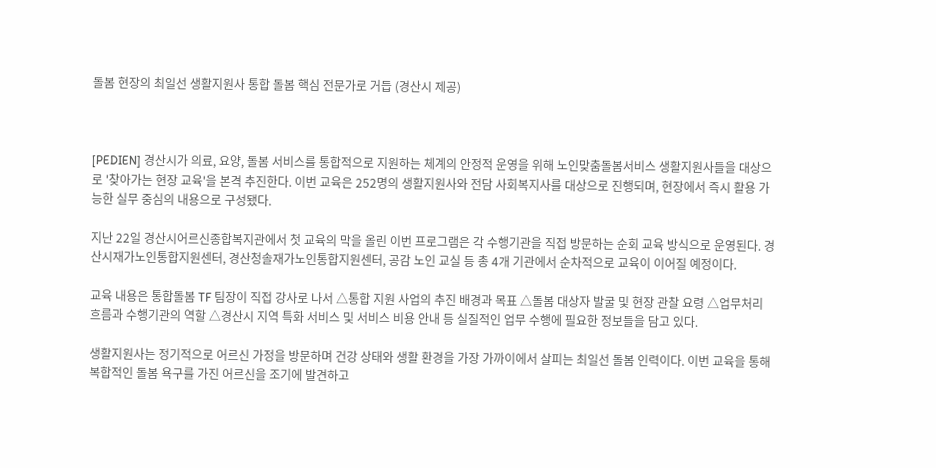돌봄 현장의 최일선 생활지원사 통합 돌봄 핵심 전문가로 거듭 (경산시 제공)



[PEDIEN] 경산시가 의료, 요양, 돌봄 서비스를 통합적으로 지원하는 체계의 안정적 운영을 위해 노인맞춤돌봄서비스 생활지원사들을 대상으로 '찾아가는 현장 교육'을 본격 추진한다. 이번 교육은 252명의 생활지원사와 전담 사회복지사를 대상으로 진행되며, 현장에서 즉시 활용 가능한 실무 중심의 내용으로 구성됐다.

지난 22일 경산시어르신종합복지관에서 첫 교육의 막을 올린 이번 프로그램은 각 수행기관을 직접 방문하는 순회 교육 방식으로 운영된다. 경산시재가노인통합지원센터, 경산청솔재가노인통합지원센터, 공감 노인 교실 등 총 4개 기관에서 순차적으로 교육이 이어질 예정이다.

교육 내용은 통합돌봄 TF 팀장이 직접 강사로 나서 △통합 지원 사업의 추진 배경과 목표 △돌봄 대상자 발굴 및 현장 관찰 요령 △업무처리 흐름과 수행기관의 역할 △경산시 지역 특화 서비스 및 서비스 비용 안내 등 실질적인 업무 수행에 필요한 정보들을 담고 있다.

생활지원사는 정기적으로 어르신 가정을 방문하며 건강 상태와 생활 환경을 가장 가까이에서 살피는 최일선 돌봄 인력이다. 이번 교육을 통해 복합적인 돌봄 욕구를 가진 어르신을 조기에 발견하고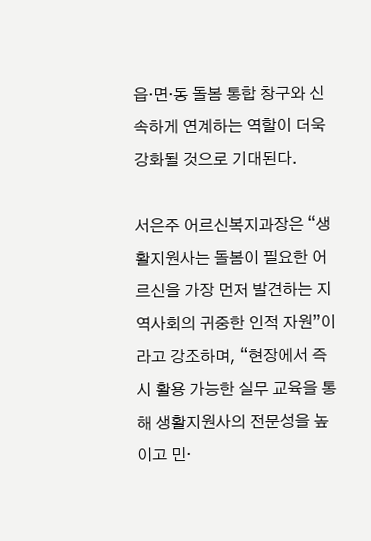읍·면·동 돌봄 통합 창구와 신속하게 연계하는 역할이 더욱 강화될 것으로 기대된다.

서은주 어르신복지과장은 “생활지원사는 돌봄이 필요한 어르신을 가장 먼저 발견하는 지역사회의 귀중한 인적 자원”이라고 강조하며, “현장에서 즉시 활용 가능한 실무 교육을 통해 생활지원사의 전문성을 높이고 민·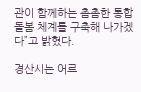관이 함께하는 촘촘한 통합 돌봄 체계를 구축해 나가겠다”고 밝혔다.

경산시는 어르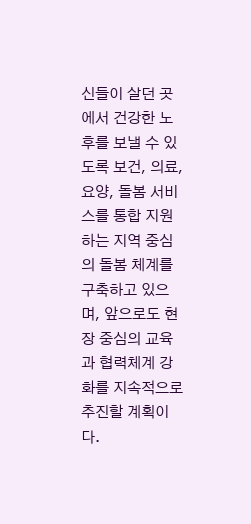신들이 살던 곳에서 건강한 노후를 보낼 수 있도록 보건, 의료, 요양, 돌봄 서비스를 통합 지원하는 지역 중심의 돌봄 체계를 구축하고 있으며, 앞으로도 현장 중심의 교육과 협력체계 강화를 지속적으로 추진할 계획이다.